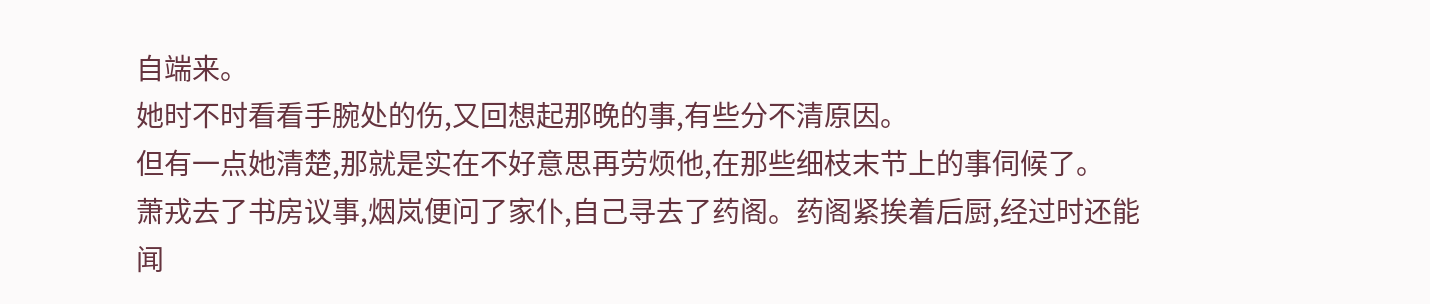自端来。
她时不时看看手腕处的伤,又回想起那晚的事,有些分不清原因。
但有一点她清楚,那就是实在不好意思再劳烦他,在那些细枝末节上的事伺候了。
萧戎去了书房议事,烟岚便问了家仆,自己寻去了药阁。药阁紧挨着后厨,经过时还能闻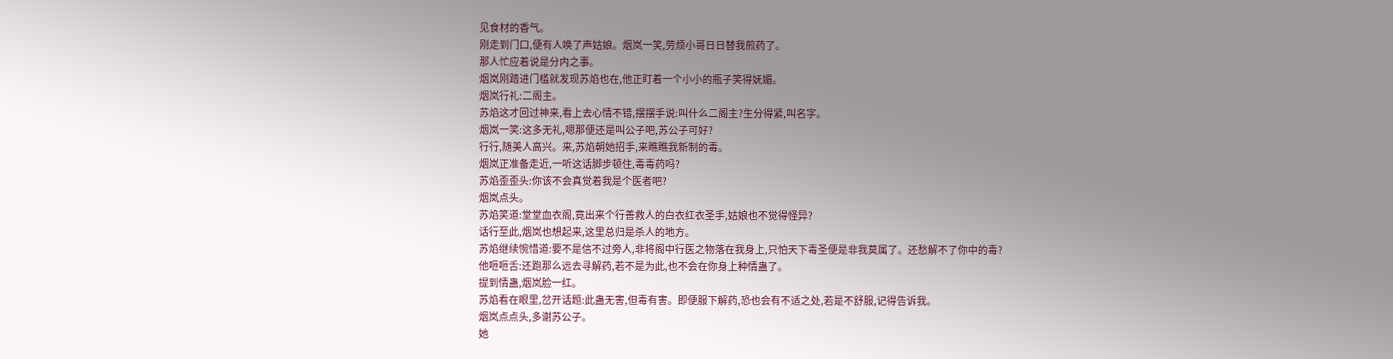见食材的香气。
刚走到门口,便有人唤了声姑娘。烟岚一笑,劳烦小哥日日替我煎药了。
那人忙应着说是分内之事。
烟岚刚踏进门槛就发现苏焰也在,他正盯着一个小小的瓶子笑得妩媚。
烟岚行礼:二阁主。
苏焰这才回过神来,看上去心情不错,摆摆手说:叫什么二阁主?生分得紧,叫名字。
烟岚一笑:这多无礼,嗯那便还是叫公子吧,苏公子可好?
行行,随美人高兴。来,苏焰朝她招手,来瞧瞧我新制的毒。
烟岚正准备走近,一听这话脚步顿住,毒毒药吗?
苏焰歪歪头:你该不会真觉着我是个医者吧?
烟岚点头。
苏焰笑道:堂堂血衣阁,竟出来个行善救人的白衣红衣圣手,姑娘也不觉得怪异?
话行至此,烟岚也想起来,这里总归是杀人的地方。
苏焰继续惋惜道:要不是信不过旁人,非将阁中行医之物落在我身上,只怕天下毒圣便是非我莫属了。还愁解不了你中的毒?
他咂咂舌:还跑那么远去寻解药,若不是为此,也不会在你身上种情蛊了。
提到情蛊,烟岚脸一红。
苏焰看在眼里,岔开话题:此蛊无害,但毒有害。即便服下解药,恐也会有不适之处,若是不舒服,记得告诉我。
烟岚点点头,多谢苏公子。
她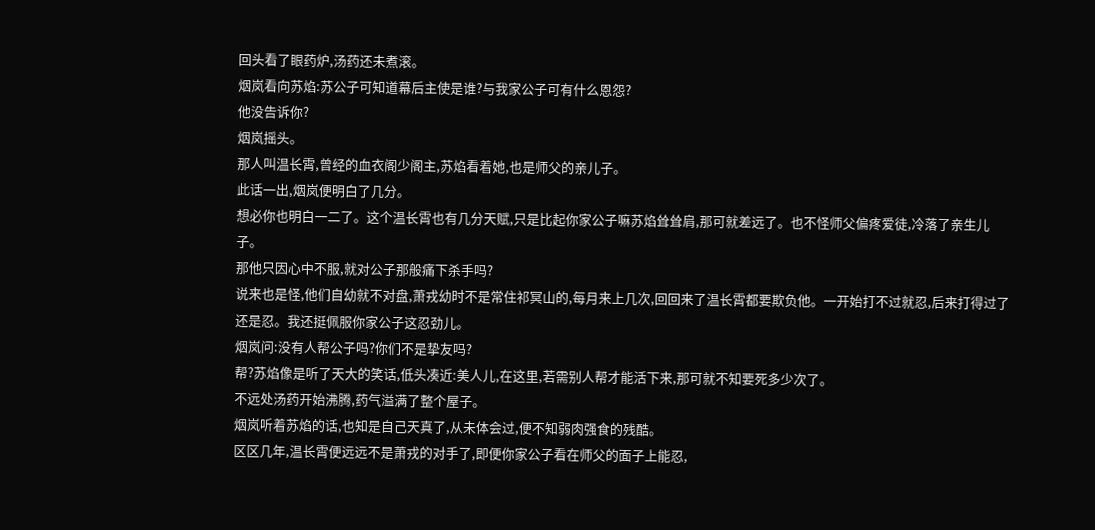回头看了眼药炉,汤药还未煮滚。
烟岚看向苏焰:苏公子可知道幕后主使是谁?与我家公子可有什么恩怨?
他没告诉你?
烟岚摇头。
那人叫温长霄,曾经的血衣阁少阁主,苏焰看着她,也是师父的亲儿子。
此话一出,烟岚便明白了几分。
想必你也明白一二了。这个温长霄也有几分天赋,只是比起你家公子嘛苏焰耸耸肩,那可就差远了。也不怪师父偏疼爱徒,冷落了亲生儿子。
那他只因心中不服,就对公子那般痛下杀手吗?
说来也是怪,他们自幼就不对盘,萧戎幼时不是常住祁冥山的,每月来上几次,回回来了温长霄都要欺负他。一开始打不过就忍,后来打得过了还是忍。我还挺佩服你家公子这忍劲儿。
烟岚问:没有人帮公子吗?你们不是挚友吗?
帮?苏焰像是听了天大的笑话,低头凑近:美人儿,在这里,若需别人帮才能活下来,那可就不知要死多少次了。
不远处汤药开始沸腾,药气溢满了整个屋子。
烟岚听着苏焰的话,也知是自己天真了,从未体会过,便不知弱肉强食的残酷。
区区几年,温长霄便远远不是萧戎的对手了,即便你家公子看在师父的面子上能忍,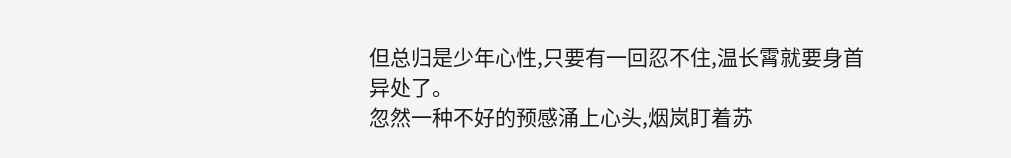但总归是少年心性,只要有一回忍不住,温长霄就要身首异处了。
忽然一种不好的预感涌上心头,烟岚盯着苏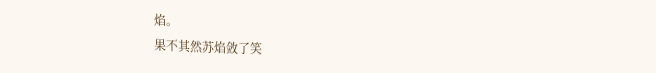焰。
果不其然苏焰敛了笑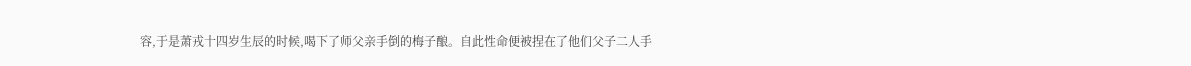容,于是萧戎十四岁生辰的时候,喝下了师父亲手倒的梅子酿。自此性命便被捏在了他们父子二人手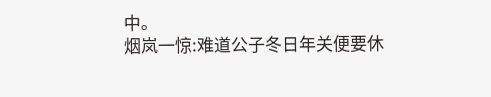中。
烟岚一惊:难道公子冬日年关便要休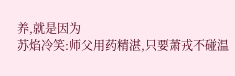养,就是因为
苏焰冷笑:师父用药精湛,只要萧戎不碰温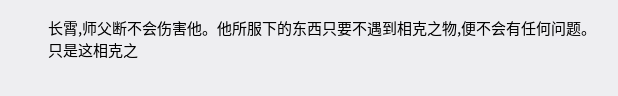长霄,师父断不会伤害他。他所服下的东西只要不遇到相克之物,便不会有任何问题。
只是这相克之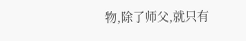物,除了师父,就只有